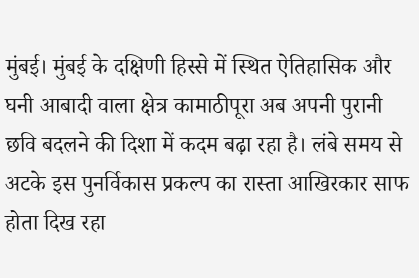मुंबई। मुंबई के दक्षिणी हिस्से में स्थित ऐतिहासिक और घनी आबादी वाला क्षेत्र कामाठीपूरा अब अपनी पुरानी छवि बदलने की दिशा में कदम बढ़ा रहा है। लंबे समय से अटके इस पुनर्विकास प्रकल्प का रास्ता आखिरकार साफ होता दिख रहा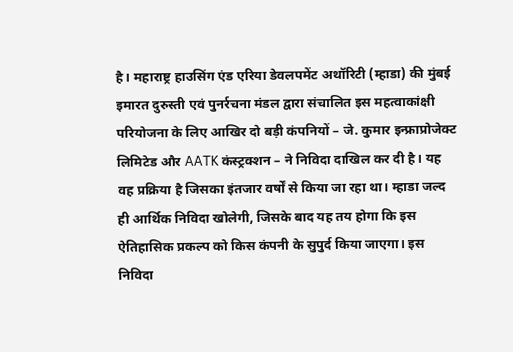है। महाराष्ट्र हाउसिंग एंड एरिया डेवलपमेंट अथॉरिटी (म्हाडा) की मुंबई इमारत दुरुस्ती एवं पुनर्रचना मंडल द्वारा संचालित इस महत्वाकांक्षी परियोजना के लिए आखिर दो बड़ी कंपनियों – जे. कुमार इन्फ्राप्रोजेक्ट लिमिटेड और AATK कंस्ट्रक्शन – ने निविदा दाखिल कर दी है। यह वह प्रक्रिया है जिसका इंतजार वर्षों से किया जा रहा था। म्हाडा जल्द ही आर्थिक निविदा खोलेगी, जिसके बाद यह तय होगा कि इस ऐतिहासिक प्रकल्प को किस कंपनी के सुपुर्द किया जाएगा। इस निविदा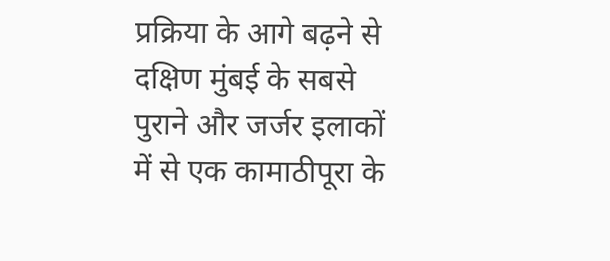प्रक्रिया के आगे बढ़ने से दक्षिण मुंबई के सबसे पुराने और जर्जर इलाकों में से एक कामाठीपूरा के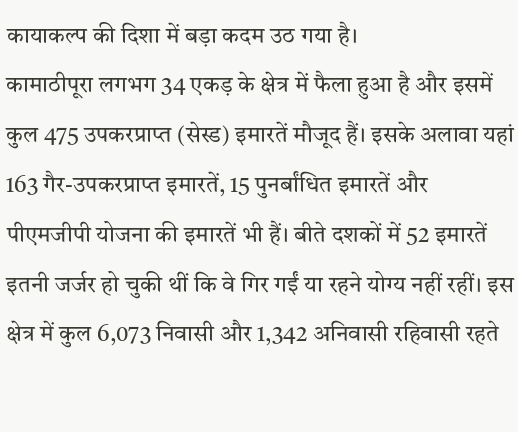कायाकल्प की दिशा में बड़ा कदम उठ गया है।
कामाठीपूरा लगभग 34 एकड़ के क्षेत्र में फैला हुआ है और इसमें कुल 475 उपकरप्राप्त (सेस्ड) इमारतें मौजूद हैं। इसके अलावा यहां 163 गैर-उपकरप्राप्त इमारतें, 15 पुनर्बांधित इमारतें और पीएमजीपी योजना की इमारतें भी हैं। बीते दशकों में 52 इमारतें इतनी जर्जर हो चुकी थीं कि वे गिर गईं या रहने योग्य नहीं रहीं। इस क्षेत्र में कुल 6,073 निवासी और 1,342 अनिवासी रहिवासी रहते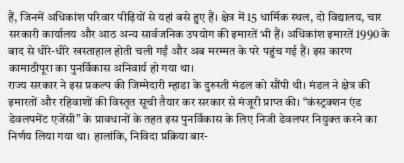हैं, जिनमें अधिकांश परिवार पीढ़ियों से यहां बसे हुए हैं। क्षेत्र में 15 धार्मिक स्थल, दो विद्यालय, चार सरकारी कार्यालय और आठ अन्य सार्वजनिक उपयोग की इमारतें भी हैं। अधिकांश इमारतें 1990 के बाद से धीरे-धीरे खस्ताहाल होती चली गईं और अब मरम्मत के परे पहुंच गई हैं। इस कारण कामाठीपूरा का पुनर्विकास अनिवार्य हो गया था।
राज्य सरकार ने इस प्रकल्प की जिम्मेदारी म्हाडा के दुरुस्ती मंडल को सौंपी थी। मंडल ने क्षेत्र की इमारतों और रहिवाशों की विस्तृत सूची तैयार कर सरकार से मंजूरी प्राप्त की। “कंस्ट्रक्शन एंड डेवलपमेंट एजेंसी” के प्रावधानों के तहत इस पुनर्विकास के लिए निजी डेवलपर नियुक्त करने का निर्णय लिया गया था। हालांकि, निविदा प्रक्रिया बार-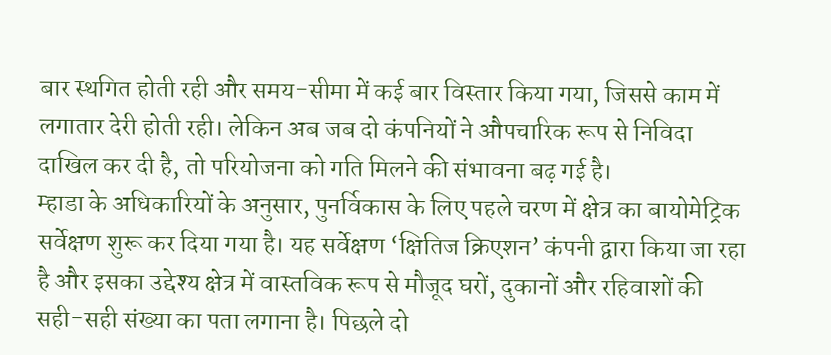बार स्थगित होती रही और समय-सीमा में कई बार विस्तार किया गया, जिससे काम में लगातार देरी होती रही। लेकिन अब जब दो कंपनियों ने औपचारिक रूप से निविदा दाखिल कर दी है, तो परियोजना को गति मिलने की संभावना बढ़ गई है।
म्हाडा के अधिकारियों के अनुसार, पुनर्विकास के लिए पहले चरण में क्षेत्र का बायोमेट्रिक सर्वेक्षण शुरू कर दिया गया है। यह सर्वेक्षण ‘क्षितिज क्रिएशन’ कंपनी द्वारा किया जा रहा है और इसका उद्देश्य क्षेत्र में वास्तविक रूप से मौजूद घरों, दुकानों और रहिवाशों की सही-सही संख्या का पता लगाना है। पिछले दो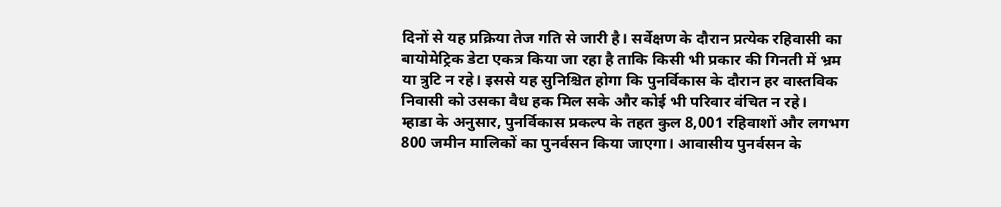दिनों से यह प्रक्रिया तेज गति से जारी है। सर्वेक्षण के दौरान प्रत्येक रहिवासी का बायोमेट्रिक डेटा एकत्र किया जा रहा है ताकि किसी भी प्रकार की गिनती में भ्रम या त्रुटि न रहे। इससे यह सुनिश्चित होगा कि पुनर्विकास के दौरान हर वास्तविक निवासी को उसका वैध हक मिल सके और कोई भी परिवार वंचित न रहे।
म्हाडा के अनुसार, पुनर्विकास प्रकल्प के तहत कुल 8,001 रहिवाशों और लगभग 800 जमीन मालिकों का पुनर्वसन किया जाएगा। आवासीय पुनर्वसन के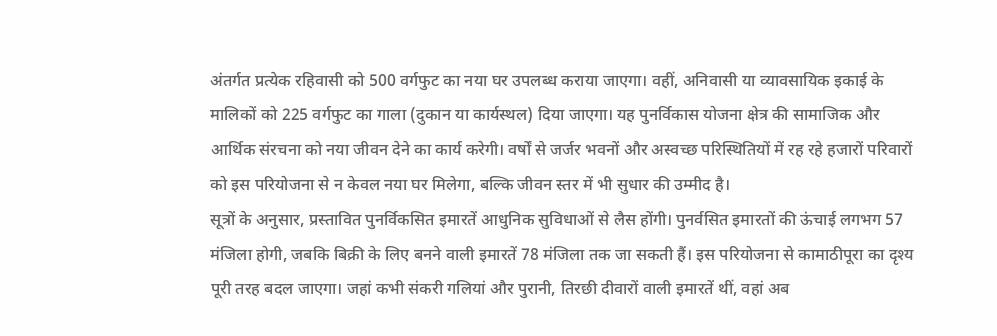अंतर्गत प्रत्येक रहिवासी को 500 वर्गफुट का नया घर उपलब्ध कराया जाएगा। वहीं, अनिवासी या व्यावसायिक इकाई के मालिकों को 225 वर्गफुट का गाला (दुकान या कार्यस्थल) दिया जाएगा। यह पुनर्विकास योजना क्षेत्र की सामाजिक और आर्थिक संरचना को नया जीवन देने का कार्य करेगी। वर्षों से जर्जर भवनों और अस्वच्छ परिस्थितियों में रह रहे हजारों परिवारों को इस परियोजना से न केवल नया घर मिलेगा, बल्कि जीवन स्तर में भी सुधार की उम्मीद है।
सूत्रों के अनुसार, प्रस्तावित पुनर्विकसित इमारतें आधुनिक सुविधाओं से लैस होंगी। पुनर्वसित इमारतों की ऊंचाई लगभग 57 मंजिला होगी, जबकि बिक्री के लिए बनने वाली इमारतें 78 मंजिला तक जा सकती हैं। इस परियोजना से कामाठीपूरा का दृश्य पूरी तरह बदल जाएगा। जहां कभी संकरी गलियां और पुरानी, तिरछी दीवारों वाली इमारतें थीं, वहां अब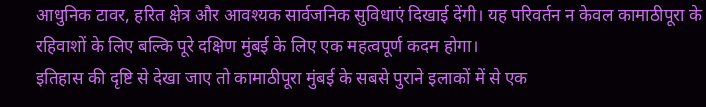आधुनिक टावर, हरित क्षेत्र और आवश्यक सार्वजनिक सुविधाएं दिखाई देंगी। यह परिवर्तन न केवल कामाठीपूरा के रहिवाशों के लिए बल्कि पूरे दक्षिण मुंबई के लिए एक महत्वपूर्ण कदम होगा।
इतिहास की दृष्टि से देखा जाए तो कामाठीपूरा मुंबई के सबसे पुराने इलाकों में से एक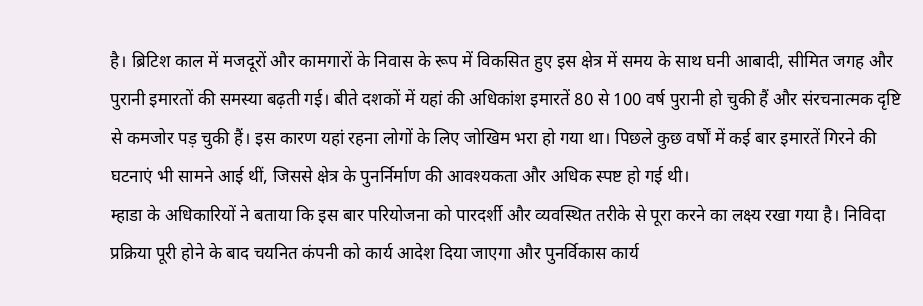है। ब्रिटिश काल में मजदूरों और कामगारों के निवास के रूप में विकसित हुए इस क्षेत्र में समय के साथ घनी आबादी, सीमित जगह और पुरानी इमारतों की समस्या बढ़ती गई। बीते दशकों में यहां की अधिकांश इमारतें 80 से 100 वर्ष पुरानी हो चुकी हैं और संरचनात्मक दृष्टि से कमजोर पड़ चुकी हैं। इस कारण यहां रहना लोगों के लिए जोखिम भरा हो गया था। पिछले कुछ वर्षों में कई बार इमारतें गिरने की घटनाएं भी सामने आई थीं, जिससे क्षेत्र के पुनर्निर्माण की आवश्यकता और अधिक स्पष्ट हो गई थी।
म्हाडा के अधिकारियों ने बताया कि इस बार परियोजना को पारदर्शी और व्यवस्थित तरीके से पूरा करने का लक्ष्य रखा गया है। निविदा प्रक्रिया पूरी होने के बाद चयनित कंपनी को कार्य आदेश दिया जाएगा और पुनर्विकास कार्य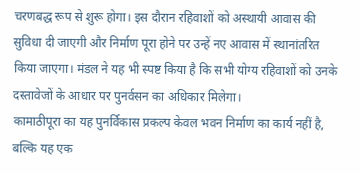चरणबद्ध रूप से शुरू होगा। इस दौरान रहिवाशों को अस्थायी आवास की सुविधा दी जाएगी और निर्माण पूरा होने पर उन्हें नए आवास में स्थानांतरित किया जाएगा। मंडल ने यह भी स्पष्ट किया है कि सभी योग्य रहिवाशों को उनके दस्तावेजों के आधार पर पुनर्वसन का अधिकार मिलेगा।
कामाठीपूरा का यह पुनर्विकास प्रकल्प केवल भवन निर्माण का कार्य नहीं है, बल्कि यह एक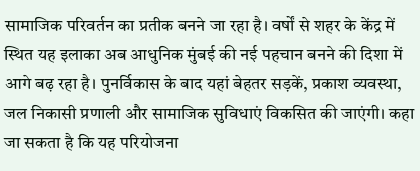सामाजिक परिवर्तन का प्रतीक बनने जा रहा है। वर्षों से शहर के केंद्र में स्थित यह इलाका अब आधुनिक मुंबई की नई पहचान बनने की दिशा में आगे बढ़ रहा है। पुनर्विकास के बाद यहां बेहतर सड़कें, प्रकाश व्यवस्था, जल निकासी प्रणाली और सामाजिक सुविधाएं विकसित की जाएंगी। कहा जा सकता है कि यह परियोजना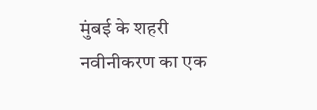मुंबई के शहरी नवीनीकरण का एक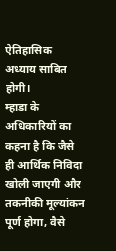ऐतिहासिक अध्याय साबित होगी।
म्हाडा के अधिकारियों का कहना है कि जैसे ही आर्थिक निविदा खोली जाएगी और तकनीकी मूल्यांकन पूर्ण होगा, वैसे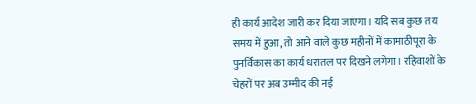ही कार्य आदेश जारी कर दिया जाएगा। यदि सब कुछ तय समय में हुआ, तो आने वाले कुछ महीनों में कामाठीपूरा के पुनर्विकास का कार्य धरातल पर दिखने लगेगा। रहिवाशों के चेहरों पर अब उम्मीद की नई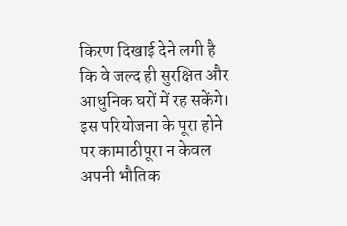किरण दिखाई देने लगी है कि वे जल्द ही सुरक्षित और आधुनिक घरों में रह सकेंगे। इस परियोजना के पूरा होने पर कामाठीपूरा न केवल अपनी भौतिक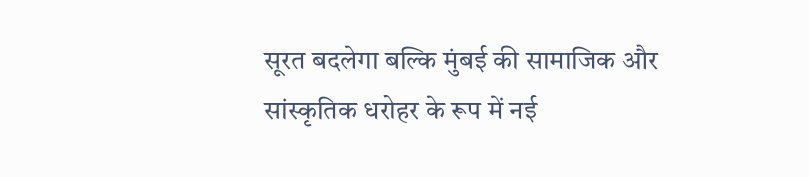सूरत बदलेगा बल्कि मुंबई की सामाजिक और सांस्कृतिक धरोहर के रूप में नई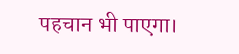पहचान भी पाएगा।